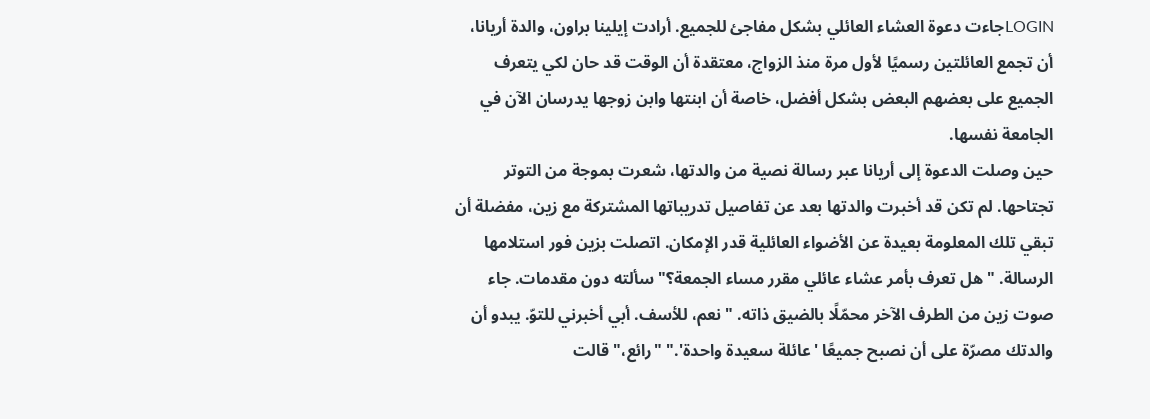LOGINجاءت دعوة العشاء العائلي بشكل مفاجئ للجميع. أرادت إيلينا براون، والدة أريانا، أن تجمع العائلتين رسميًا لأول مرة منذ الزواج، معتقدة أن الوقت قد حان لكي يتعرف الجميع على بعضهم البعض بشكل أفضل، خاصة أن ابنتها وابن زوجها يدرسان الآن في الجامعة نفسها.
حين وصلت الدعوة إلى أريانا عبر رسالة نصية من والدتها، شعرت بموجة من التوتر تجتاحها. لم تكن قد أخبرت والدتها بعد عن تفاصيل تدريباتها المشتركة مع زين، مفضلة أن تبقي تلك المعلومة بعيدة عن الأضواء العائلية قدر الإمكان. اتصلت بزين فور استلامها الرسالة. "هل تعرف بأمر عشاء عائلي مقرر مساء الجمعة؟" سألته دون مقدمات. جاء صوت زين من الطرف الآخر محمّلًا بالضيق ذاته. "نعم، للأسف. أبي أخبرني للتوّ. يبدو أن والدتك مصرّة على أن نصبح جميعًا 'عائلة سعيدة واحدة'." "رائع،" قالت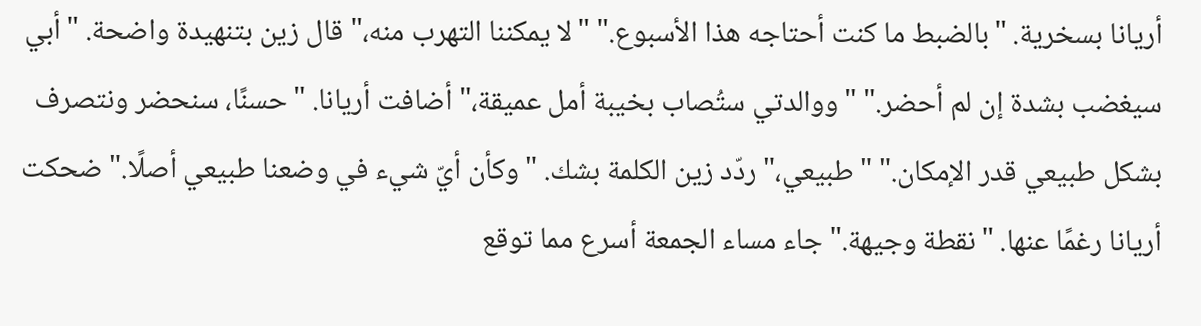أريانا بسخرية. "بالضبط ما كنت أحتاجه هذا الأسبوع." "لا يمكننا التهرب منه،" قال زين بتنهيدة واضحة. "أبي سيغضب بشدة إن لم أحضر." "ووالدتي ستُصاب بخيبة أمل عميقة،" أضافت أريانا. "حسنًا، سنحضر ونتصرف بشكل طبيعي قدر الإمكان." "طبيعي،" ردّد زين الكلمة بشك. "وكأن أيّ شيء في وضعنا طبيعي أصلًا." ضحكت أريانا رغمًا عنها. "نقطة وجيهة." جاء مساء الجمعة أسرع مما توقع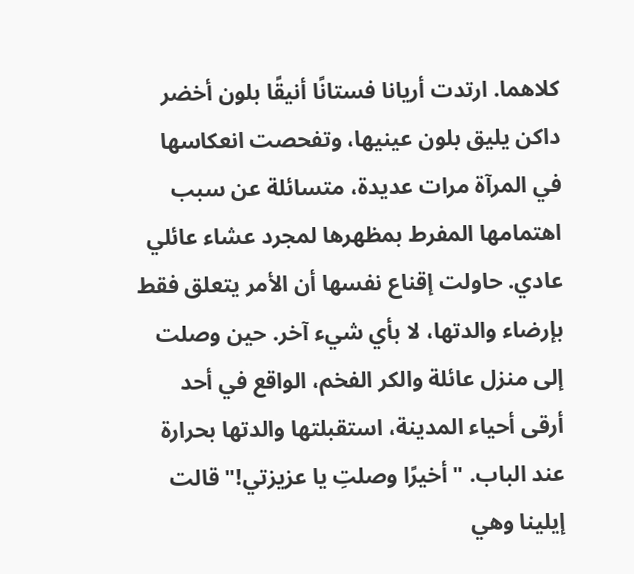كلاهما. ارتدت أريانا فستانًا أنيقًا بلون أخضر داكن يليق بلون عينيها، وتفحصت انعكاسها في المرآة مرات عديدة، متسائلة عن سبب اهتمامها المفرط بمظهرها لمجرد عشاء عائلي عادي. حاولت إقناع نفسها أن الأمر يتعلق فقط بإرضاء والدتها، لا بأي شيء آخر. حين وصلت إلى منزل عائلة والكر الفخم، الواقع في أحد أرقى أحياء المدينة، استقبلتها والدتها بحرارة عند الباب. "أخيرًا وصلتِ يا عزيزتي!" قالت إيلينا وهي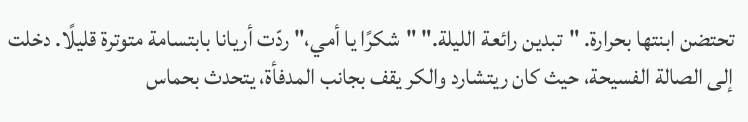تحتضن ابنتها بحرارة. "تبدين رائعة الليلة." "شكرًا يا أمي،" ردّت أريانا بابتسامة متوترة قليلًا. دخلت إلى الصالة الفسيحة، حيث كان ريتشارد والكر يقف بجانب المدفأة، يتحدث بحماس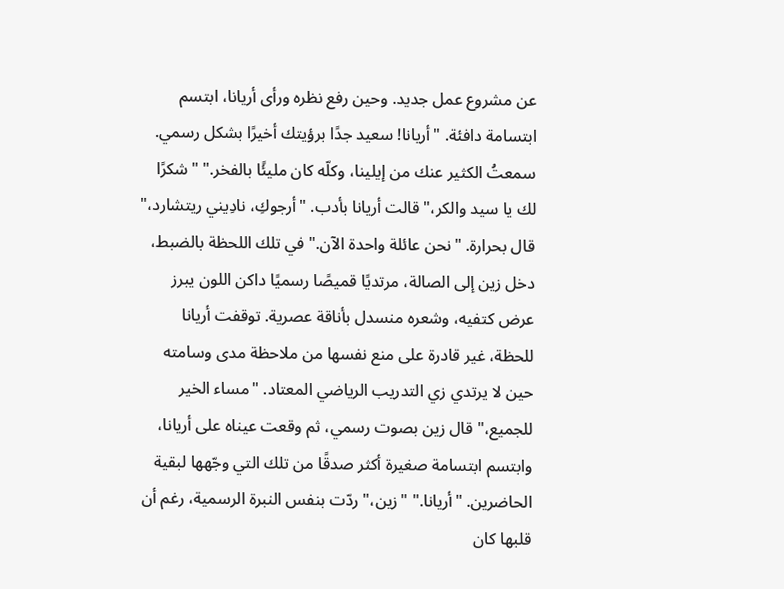عن مشروع عمل جديد. وحين رفع نظره ورأى أريانا، ابتسم ابتسامة دافئة. "أريانا! سعيد جدًا برؤيتك أخيرًا بشكل رسمي. سمعتُ الكثير عنك من إيلينا، وكلّه كان مليئًا بالفخر." "شكرًا لك يا سيد والكر،" قالت أريانا بأدب. "أرجوكِ، نادِيني ريتشارد،" قال بحرارة. "نحن عائلة واحدة الآن." في تلك اللحظة بالضبط، دخل زين إلى الصالة، مرتديًا قميصًا رسميًا داكن اللون يبرز عرض كتفيه، وشعره منسدل بأناقة عصرية. توقفت أريانا للحظة، غير قادرة على منع نفسها من ملاحظة مدى وسامته حين لا يرتدي زي التدريب الرياضي المعتاد. "مساء الخير للجميع،" قال زين بصوت رسمي، ثم وقعت عيناه على أريانا، وابتسم ابتسامة صغيرة أكثر صدقًا من تلك التي وجّهها لبقية الحاضرين. "أريانا." "زين،" ردّت بنفس النبرة الرسمية، رغم أن قلبها كان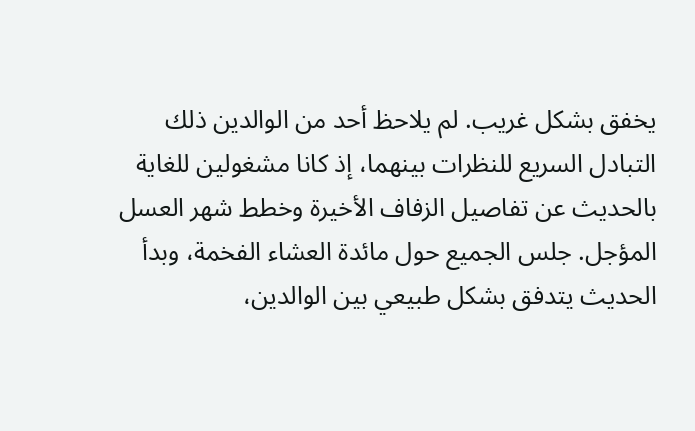يخفق بشكل غريب. لم يلاحظ أحد من الوالدين ذلك التبادل السريع للنظرات بينهما، إذ كانا مشغولين للغاية بالحديث عن تفاصيل الزفاف الأخيرة وخطط شهر العسل المؤجل. جلس الجميع حول مائدة العشاء الفخمة، وبدأ الحديث يتدفق بشكل طبيعي بين الوالدين،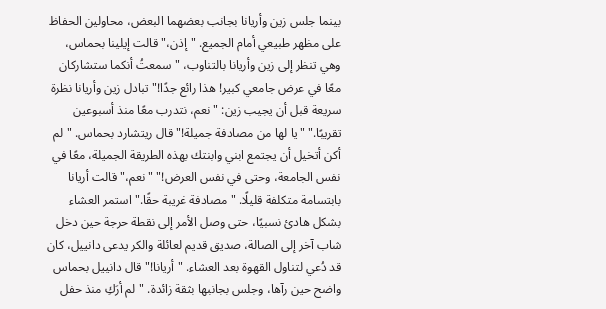بينما جلس زين وأريانا بجانب بعضهما البعض، محاولين الحفاظ على مظهر طبيعي أمام الجميع. "إذن،" قالت إيلينا بحماس، وهي تنظر إلى زين وأريانا بالتناوب، "سمعتُ أنكما ستشاركان معًا في عرض جامعي كبير! هذا رائع جدًا!" تبادل زين وأريانا نظرة سريعة قبل أن يجيب زين: "نعم، نتدرب معًا منذ أسبوعين تقريبًا." "يا لها من مصادفة جميلة!" قال ريتشارد بحماس. "لم أكن أتخيل أن يجتمع ابني وابنتك بهذه الطريقة الجميلة، معًا في نفس الجامعة، وحتى في نفس العرض!" "نعم،" قالت أريانا بابتسامة متكلفة قليلًا. "مصادفة غريبة حقًا." استمر العشاء بشكل هادئ نسبيًا، حتى وصل الأمر إلى نقطة حرجة حين دخل شاب آخر إلى الصالة، صديق قديم لعائلة والكر يدعى دانييل، كان قد دُعي لتناول القهوة بعد العشاء. "أريانا!" قال دانييل بحماس واضح حين رآها، وجلس بجانبها بثقة زائدة. "لم أرَكِ منذ حفل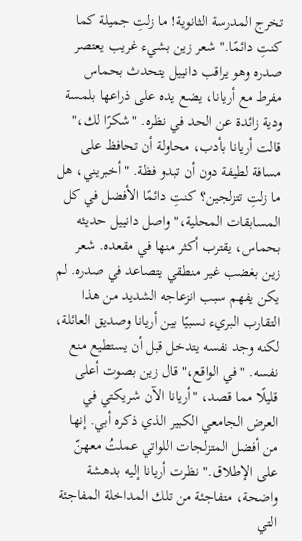تخرج المدرسة الثانوية! ما زلتِ جميلة كما كنتِ دائمًا." شعر زين بشيء غريب يعتصر صدره وهو يراقب دانييل يتحدث بحماس مفرط مع أريانا، يضع يده على ذراعها بلمسة ودية زائدة عن الحد في نظره. "شكرًا لك،" قالت أريانا بأدب، محاولة أن تحافظ على مسافة لطيفة دون أن تبدو فظة. "أخبريني، هل ما زلتِ تتزلجين؟ كنتِ دائمًا الأفضل في كل المسابقات المحلية،" واصل دانييل حديثه بحماس، يقترب أكثر منها في مقعده. شعر زين بغضب غير منطقي يتصاعد في صدره. لم يكن يفهم سبب انزعاجه الشديد من هذا التقارب البريء نسبيًا بين أريانا وصديق العائلة، لكنه وجد نفسه يتدخل قبل أن يستطيع منع نفسه. "في الواقع،" قال زين بصوت أعلى قليلًا مما قصد، "أريانا الآن شريكتي في العرض الجامعي الكبير الذي ذكره أبي. إنها من أفضل المتزلجات اللواتي عملتُ معهنّ على الإطلاق." نظرت أريانا إليه بدهشة واضحة، متفاجئة من تلك المداخلة المفاجئة التي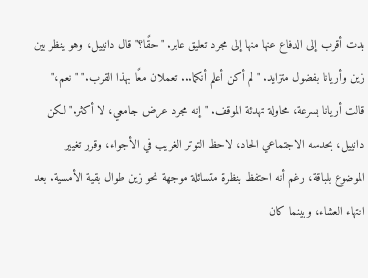بدت أقرب إلى الدفاع عنها منها إلى مجرد تعليق عابر. "حقًا؟" قال دانييل، وهو ينظر بين زين وأريانا بفضول متزايد. "لم أكن أعلم أنكما... تعملان معًا بهذا القرب." "نعم،" قالت أريانا بسرعة، محاولة تهدئة الموقف. "إنه مجرد عرض جامعي، لا أكثر." لكن دانييل، بحدسه الاجتماعي الحاد، لاحظ التوتر الغريب في الأجواء، وقرر تغيير الموضوع بلباقة، رغم أنه احتفظ بنظرة متسائلة موجهة نحو زين طوال بقية الأمسية. بعد انتهاء العشاء، وبينما كان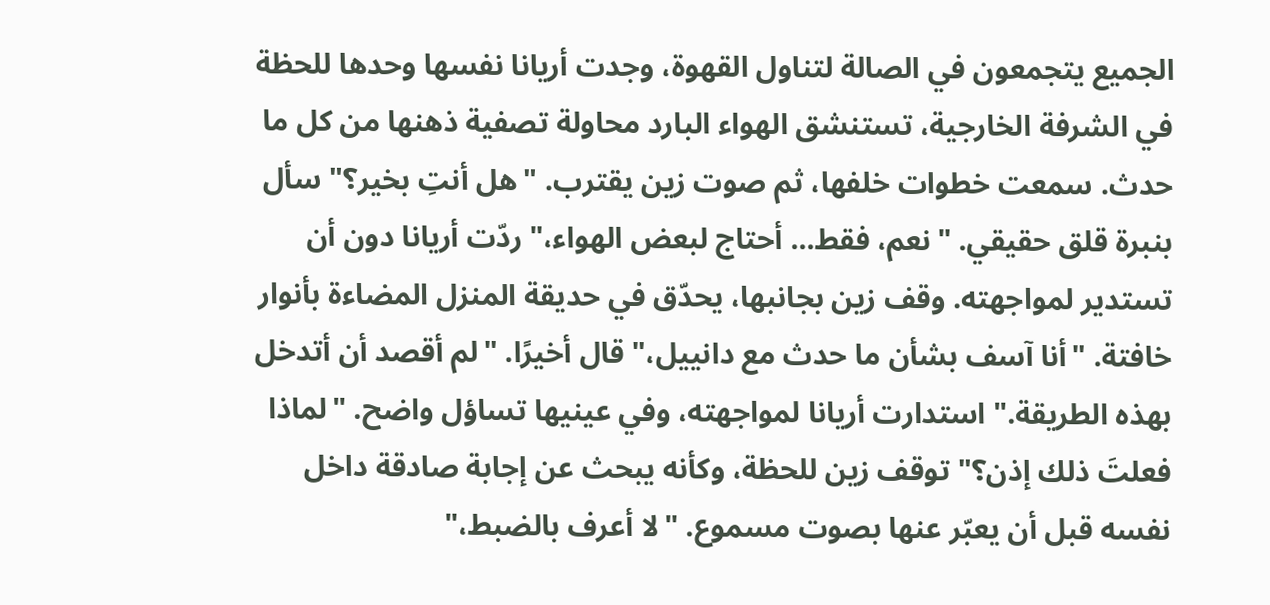الجميع يتجمعون في الصالة لتناول القهوة، وجدت أريانا نفسها وحدها للحظة في الشرفة الخارجية، تستنشق الهواء البارد محاولة تصفية ذهنها من كل ما حدث. سمعت خطوات خلفها، ثم صوت زين يقترب. "هل أنتِ بخير؟" سأل بنبرة قلق حقيقي. "نعم، فقط... أحتاج لبعض الهواء،" ردّت أريانا دون أن تستدير لمواجهته. وقف زين بجانبها، يحدّق في حديقة المنزل المضاءة بأنوار خافتة. "أنا آسف بشأن ما حدث مع دانييل،" قال أخيرًا. "لم أقصد أن أتدخل بهذه الطريقة." استدارت أريانا لمواجهته، وفي عينيها تساؤل واضح. "لماذا فعلتَ ذلك إذن؟" توقف زين للحظة، وكأنه يبحث عن إجابة صادقة داخل نفسه قبل أن يعبّر عنها بصوت مسموع. "لا أعرف بالضبط،"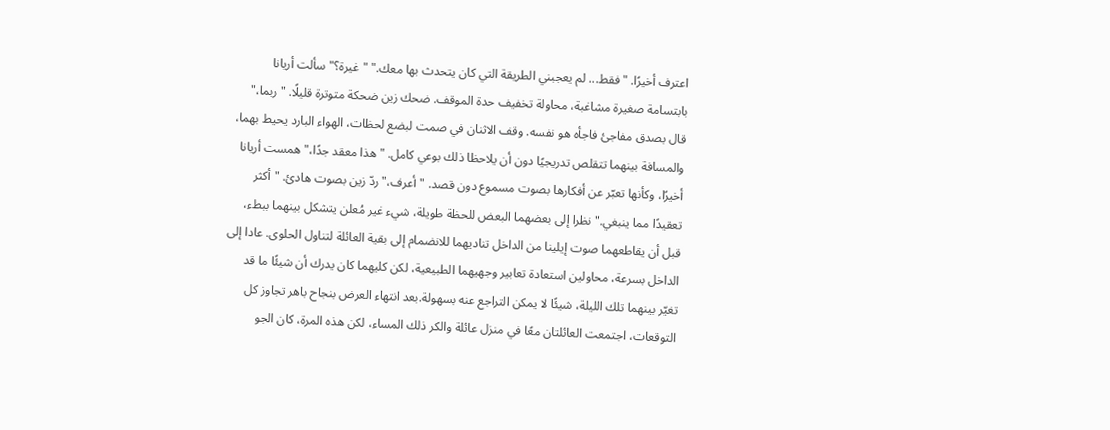اعترف أخيرًا. "فقط... لم يعجبني الطريقة التي كان يتحدث بها معك." "غيرة؟" سألت أريانا بابتسامة صغيرة مشاغبة، محاولة تخفيف حدة الموقف. ضحك زين ضحكة متوترة قليلًا. "ربما،" قال بصدق مفاجئ فاجأه هو نفسه. وقف الاثنان في صمت لبضع لحظات، الهواء البارد يحيط بهما، والمسافة بينهما تتقلص تدريجيًا دون أن يلاحظا ذلك بوعي كامل. "هذا معقد جدًا،" همست أريانا أخيرًا، وكأنها تعبّر عن أفكارها بصوت مسموع دون قصد. "أعرف،" ردّ زين بصوت هادئ. "أكثر تعقيدًا مما ينبغي." نظرا إلى بعضهما البعض للحظة طويلة، شيء غير مُعلن يتشكل بينهما ببطء، قبل أن يقاطعهما صوت إيلينا من الداخل تناديهما للانضمام إلى بقية العائلة لتناول الحلوى. عادا إلى الداخل بسرعة، محاولين استعادة تعابير وجهيهما الطبيعية، لكن كليهما كان يدرك أن شيئًا ما قد تغيّر بينهما تلك الليلة، شيئًا لا يمكن التراجع عنه بسهولة.بعد انتهاء العرض بنجاح باهر تجاوز كل التوقعات، اجتمعت العائلتان معًا في منزل عائلة والكر ذلك المساء، لكن هذه المرة، كان الجو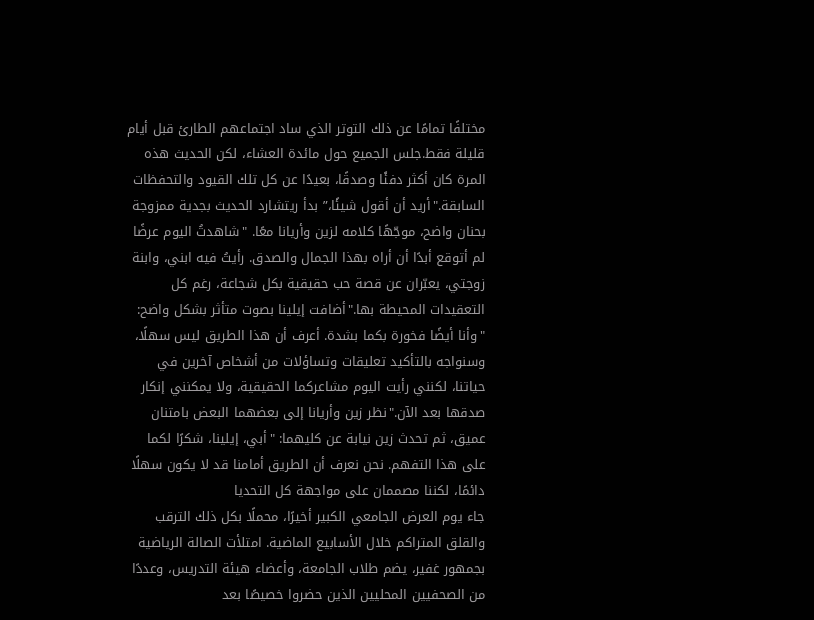مختلفًا تمامًا عن ذلك التوتر الذي ساد اجتماعهم الطارئ قبل أيام قليلة فقط.جلس الجميع حول مائدة العشاء، لكن الحديث هذه المرة كان أكثر دفئًا وصدقًا، بعيدًا عن كل تلك القيود والتحفظات السابقة."أريد أن أقول شيئًا،” بدأ ريتشارد الحديث بجدية ممزوجة بحنان واضح، موجّهًا كلامه لزين وأريانا معًا. "شاهدتُ اليوم عرضًا لم أتوقع أبدًا أن أراه بهذا الجمال والصدق. رأيتُ فيه ابني، وابنة زوجتي، يعبّران عن قصة حب حقيقية بكل شجاعة، رغم كل التعقيدات المحيطة بها."أضافت إيلينا بصوت متأثر بشكل واضح: "وأنا أيضًا فخورة بكما بشدة. أعرف أن هذا الطريق ليس سهلًا، وسنواجه بالتأكيد تعليقات وتساؤلات من أشخاص آخرين في حياتنا، لكنني رأيت اليوم مشاعركما الحقيقية، ولا يمكنني إنكار صدقها بعد الآن."نظر زين وأريانا إلى بعضهما البعض بامتنان عميق، ثم تحدث زين نيابة عن كليهما: "أبي، إيلينا، شكرًا لكما على هذا التفهم. نحن نعرف أن الطريق أمامنا قد لا يكون سهلًا دائمًا، لكننا مصممان على مواجهة كل التحديا
جاء يوم العرض الجامعي الكبير أخيرًا، محملًا بكل ذلك الترقب والقلق المتراكم خلال الأسابيع الماضية. امتلأت الصالة الرياضية بجمهور غفير، يضم طلاب الجامعة، وأعضاء هيئة التدريس، وعددًا من الصحفيين المحليين الذين حضروا خصيصًا بعد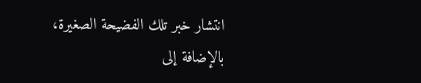انتشار خبر تلك الفضيحة الصغيرة، بالإضافة إلى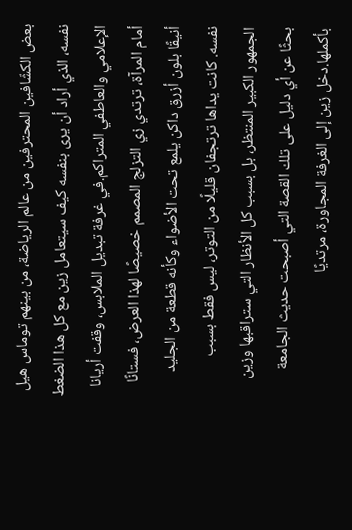بعض الكشّافين المحترفين من عالم الرياضة، من بينهم توماس هيل نفسه، الذي أراد أن يرى بنفسه كيف سيتعامل زين مع كل هذا الضغط الإعلامي والعاطفي المتراكم.في غرفة تبديل الملابس، وقفت أريانا أمام المرآة، ترتدي زي التزلج المصمم خصيصًا لهذا العرض، فستانًا أنيقًا بلون أزرق داكن يلمع تحت الأضواء وكأنه قطعة من الجليد نفسه. كانت يداها ترتجفان قليلًا من التوتر، ليس فقط بسبب الجمهور الكبير المنتظر، بل بسبب كل الأنظار التي ستراقبها وزين بحثًا عن أي دليل على تلك القصة التي أصبحت حديث الجامعة بأكملها.دخل زين إلى الغرفة المجاورة، مرتديًا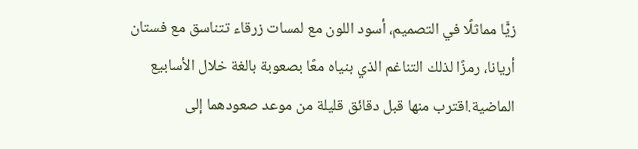زيًّا مماثلًا في التصميم، أسود اللون مع لمسات زرقاء تتناسق مع فستان أريانا، رمزًا لذلك التناغم الذي بنياه معًا بصعوبة بالغة خلال الأسابيع الماضية.اقترب منها قبل دقائق قليلة من موعد صعودهما إلى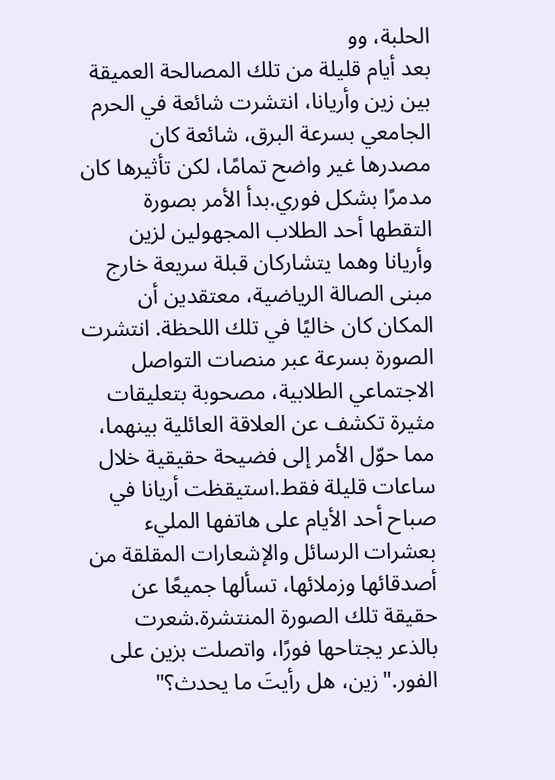الحلبة، وو
بعد أيام قليلة من تلك المصالحة العميقة بين زين وأريانا، انتشرت شائعة في الحرم الجامعي بسرعة البرق، شائعة كان مصدرها غير واضح تمامًا، لكن تأثيرها كان مدمرًا بشكل فوري.بدأ الأمر بصورة التقطها أحد الطلاب المجهولين لزين وأريانا وهما يتشاركان قبلة سريعة خارج مبنى الصالة الرياضية، معتقدين أن المكان كان خاليًا في تلك اللحظة. انتشرت الصورة بسرعة عبر منصات التواصل الاجتماعي الطلابية، مصحوبة بتعليقات مثيرة تكشف عن العلاقة العائلية بينهما، مما حوّل الأمر إلى فضيحة حقيقية خلال ساعات قليلة فقط.استيقظت أريانا في صباح أحد الأيام على هاتفها المليء بعشرات الرسائل والإشعارات المقلقة من أصدقائها وزملائها، تسألها جميعًا عن حقيقة تلك الصورة المنتشرة.شعرت بالذعر يجتاحها فورًا، واتصلت بزين على الفور."زين، هل رأيتَ ما يحدث؟"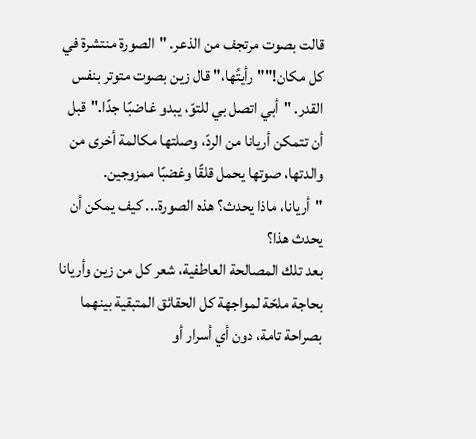قالت بصوت مرتجف من الذعر. "الصورة منتشرة في كل مكان!""رأيتُها،" قال زين بصوت متوتر بنفس القدر. "أبي اتصل بي للتوّ، يبدو غاضبًا جدًا."قبل أن تتمكن أريانا من الردّ، وصلتها مكالمة أخرى من والدتها، صوتها يحمل قلقًا وغضبًا ممزوجين. "أريانا، ماذا يحدث؟ هذه الصورة... كيف يمكن أن يحدث هذا؟
بعد تلك المصالحة العاطفية، شعر كل من زين وأريانا بحاجة ملحّة لمواجهة كل الحقائق المتبقية بينهما بصراحة تامة، دون أي أسرار أو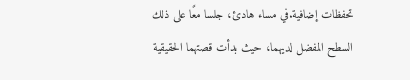تحفظات إضافية.في مساء هادئ، جلسا معًا على ذلك السطح المفضل لديهما، حيث بدأت قصتهما الحقيقية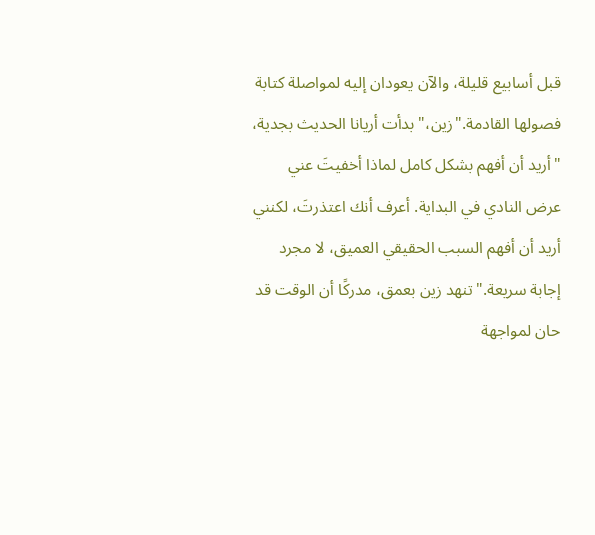قبل أسابيع قليلة، والآن يعودان إليه لمواصلة كتابة فصولها القادمة."زين،" بدأت أريانا الحديث بجدية، "أريد أن أفهم بشكل كامل لماذا أخفيتَ عني عرض النادي في البداية. أعرف أنك اعتذرتَ، لكنني أريد أن أفهم السبب الحقيقي العميق، لا مجرد إجابة سريعة."تنهد زين بعمق، مدركًا أن الوقت قد حان لمواجهة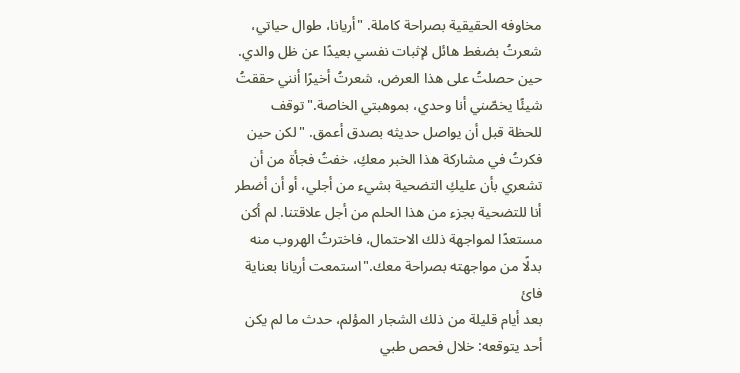مخاوفه الحقيقية بصراحة كاملة. "أريانا، طوال حياتي، شعرتُ بضغط هائل لإثبات نفسي بعيدًا عن ظل والدي. حين حصلتُ على هذا العرض، شعرتُ أخيرًا أنني حققتُ شيئًا يخصّني أنا وحدي، بموهبتي الخاصة."توقف للحظة قبل أن يواصل حديثه بصدق أعمق. "لكن حين فكرتُ في مشاركة هذا الخبر معكِ، خفتُ فجأة من أن تشعري بأن عليكِ التضحية بشيء من أجلي، أو أن أضطر أنا للتضحية بجزء من هذا الحلم من أجل علاقتنا. لم أكن مستعدًا لمواجهة ذلك الاحتمال، فاخترتُ الهروب منه بدلًا من مواجهته بصراحة معك."استمعت أريانا بعناية فائ
بعد أيام قليلة من ذلك الشجار المؤلم، حدث ما لم يكن أحد يتوقعه: خلال فحص طبي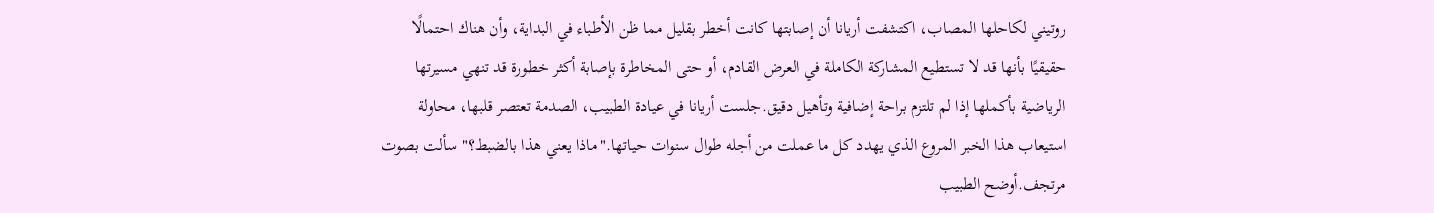روتيني لكاحلها المصاب، اكتشفت أريانا أن إصابتها كانت أخطر بقليل مما ظن الأطباء في البداية، وأن هناك احتمالًا حقيقيًا بأنها قد لا تستطيع المشاركة الكاملة في العرض القادم، أو حتى المخاطرة بإصابة أكثر خطورة قد تنهي مسيرتها الرياضية بأكملها إذا لم تلتزم براحة إضافية وتأهيل دقيق.جلست أريانا في عيادة الطبيب، الصدمة تعتصر قلبها، محاولة استيعاب هذا الخبر المروع الذي يهدد كل ما عملت من أجله طوال سنوات حياتها."ماذا يعني هذا بالضبط؟" سألت بصوت مرتجف.أوضح الطبيب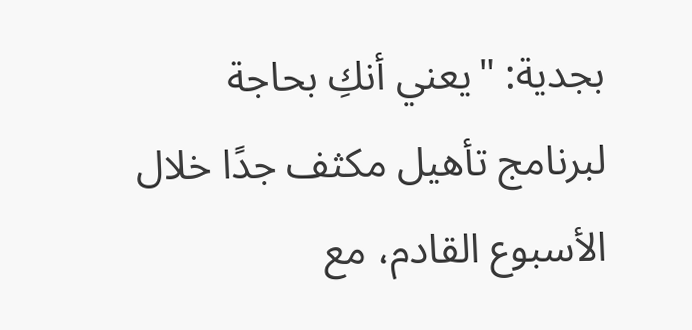بجدية: "يعني أنكِ بحاجة لبرنامج تأهيل مكثف جدًا خلال الأسبوع القادم، مع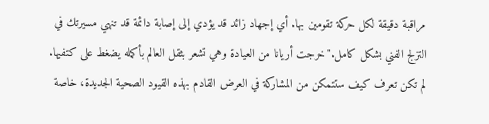مراقبة دقيقة لكل حركة تقومين بها. أي إجهاد زائد قد يؤدي إلى إصابة دائمة قد تنهي مسيرتك في التزلج الفني بشكل كامل."خرجت أريانا من العيادة وهي تشعر بثقل العالم بأكمله يضغط على كتفيها. لم تكن تعرف كيف ستتمكن من المشاركة في العرض القادم بهذه القيود الصحية الجديدة، خاصة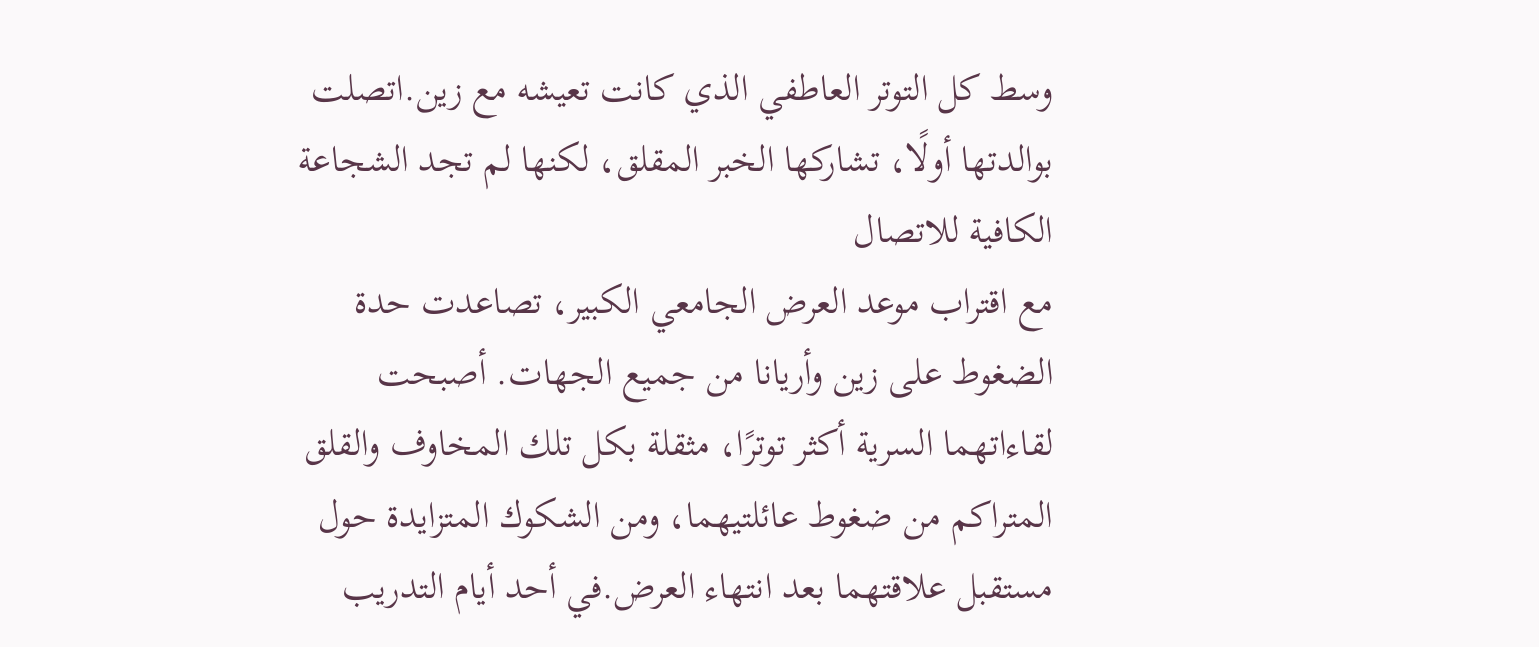وسط كل التوتر العاطفي الذي كانت تعيشه مع زين.اتصلت بوالدتها أولًا، تشاركها الخبر المقلق، لكنها لم تجد الشجاعة الكافية للاتصال
مع اقتراب موعد العرض الجامعي الكبير، تصاعدت حدة الضغوط على زين وأريانا من جميع الجهات. أصبحت لقاءاتهما السرية أكثر توترًا، مثقلة بكل تلك المخاوف والقلق المتراكم من ضغوط عائلتيهما، ومن الشكوك المتزايدة حول مستقبل علاقتهما بعد انتهاء العرض.في أحد أيام التدريب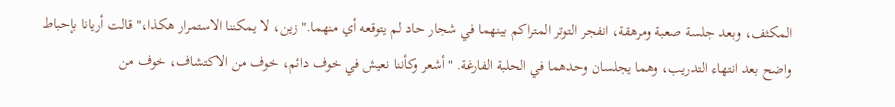المكثف، وبعد جلسة صعبة ومرهقة، انفجر التوتر المتراكم بينهما في شجار حاد لم يتوقعه أي منهما."زين، لا يمكننا الاستمرار هكذا،" قالت أريانا بإحباط واضح بعد انتهاء التدريب، وهما يجلسان وحدهما في الحلبة الفارغة. "أشعر وكأننا نعيش في خوف دائم، خوف من الاكتشاف، خوف من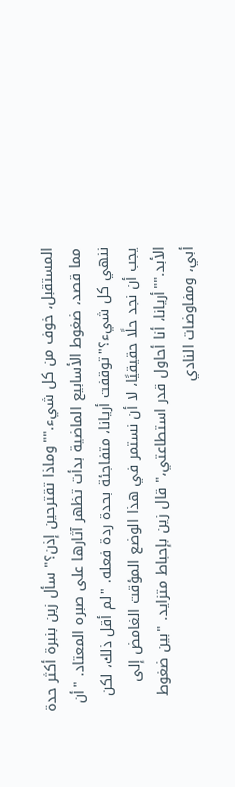المستقبل، خوف من كل شيء.""وماذا تقترحين إذن؟" سأل زين بنبرة أكثر حدة مما قصد، ضغوط الأسابيع الماضية بدأت تظهر آثارها على صبره المعتاد. "أن ننهي كل شيء؟"توقفت أريانا، متفاجئة بحدة ردة فعله. "لم أقل ذلك، لكن يجب أن نجد حلًا حقيقيًا، لا أن نستمر في هذا الوضع المؤقت الغامض إلى الأبد.""أريانا، أنا أحاول قدر استطاعتي،" قال زين بإحباط متزايد. "بين ضغوط أبي، ومفاوضات النادي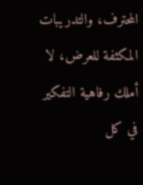المحترف، والتدريبات المكثفة للعرض، لا أملك رفاهية التفكير في كل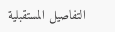التفاصيل المستقبلية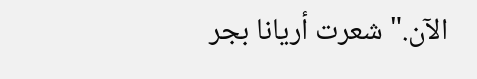الآن."شعرت أريانا بجر